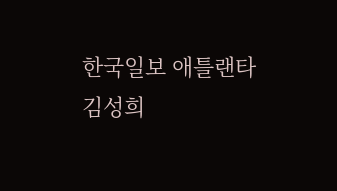한국일보 애틀랜타
김성희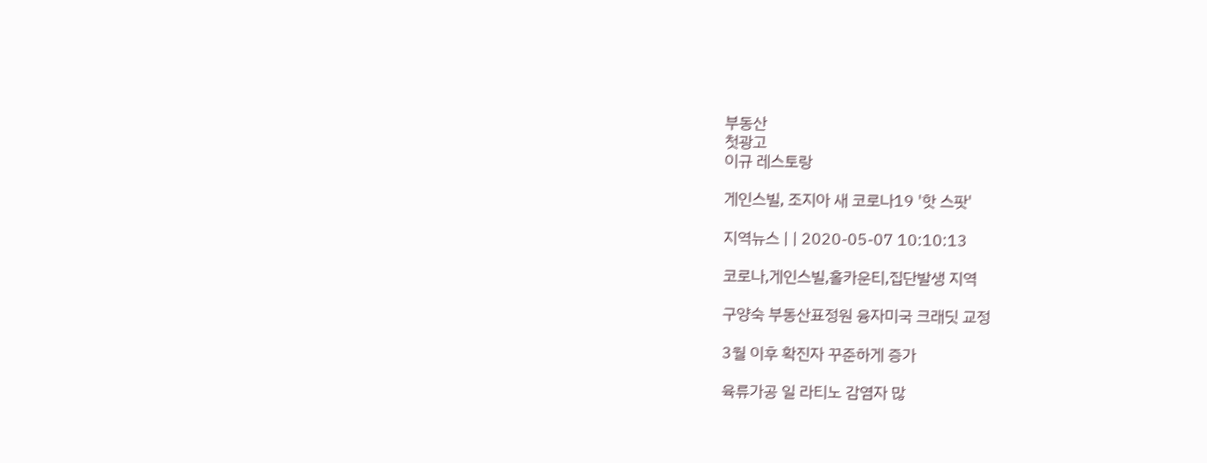부동산
첫광고
이규 레스토랑

게인스빌, 조지아 새 코로나19 '핫 스팟'

지역뉴스 | | 2020-05-07 10:10:13

코로나,게인스빌,홀카운티,집단발생 지역

구양숙 부동산표정원 융자미국 크래딧 교정

3월 이후 확진자 꾸준하게 증가

육류가공 일 라티노 감염자 많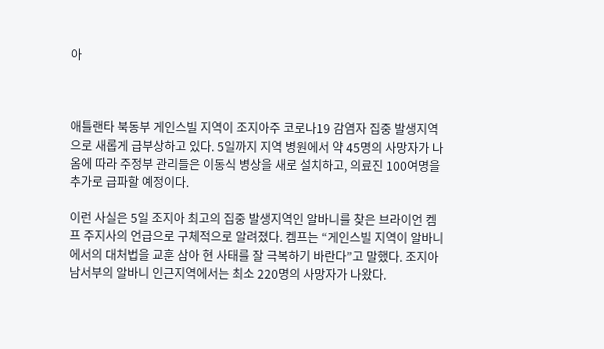아



애틀랜타 북동부 게인스빌 지역이 조지아주 코로나19 감염자 집중 발생지역으로 새롭게 급부상하고 있다. 5일까지 지역 병원에서 약 45명의 사망자가 나옴에 따라 주정부 관리들은 이동식 병상을 새로 설치하고, 의료진 100여명을 추가로 급파할 예정이다.

이런 사실은 5일 조지아 최고의 집중 발생지역인 알바니를 찾은 브라이언 켐프 주지사의 언급으로 구체적으로 알려졌다. 켐프는 “게인스빌 지역이 알바니에서의 대처법을 교훈 삼아 현 사태를 잘 극복하기 바란다”고 말했다. 조지아 남서부의 알바니 인근지역에서는 최소 220명의 사망자가 나왔다.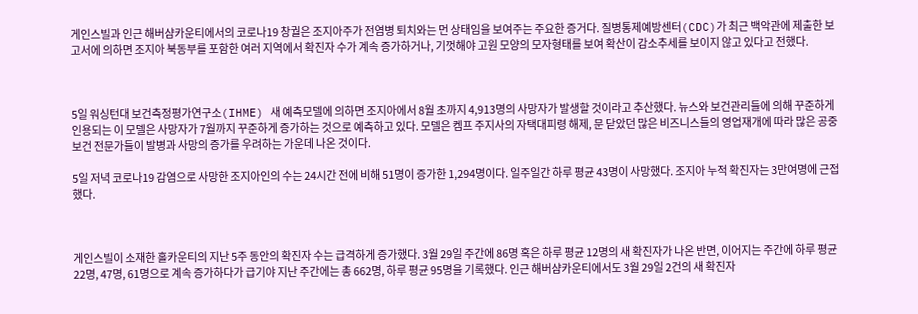게인스빌과 인근 해버샴카운티에서의 코로나19 창궐은 조지아주가 전염병 퇴치와는 먼 상태임을 보여주는 주요한 증거다. 질병통제예방센터(CDC)가 최근 백악관에 제출한 보고서에 의하면 조지아 북동부를 포함한 여러 지역에서 확진자 수가 계속 증가하거나, 기껏해야 고원 모양의 모자형태를 보여 확산이 감소추세를 보이지 않고 있다고 전했다.



5일 워싱턴대 보건측정평가연구소(IHME) 새 예측모델에 의하면 조지아에서 8월 초까지 4,913명의 사망자가 발생할 것이라고 추산했다. 뉴스와 보건관리들에 의해 꾸준하게 인용되는 이 모델은 사망자가 7월까지 꾸준하게 증가하는 것으로 예측하고 있다. 모델은 켐프 주지사의 자택대피령 해제, 문 닫았던 많은 비즈니스들의 영업재개에 따라 많은 공중보건 전문가들이 발병과 사망의 증가를 우려하는 가운데 나온 것이다.

5일 저녁 코로나19 감염으로 사망한 조지아인의 수는 24시간 전에 비해 51명이 증가한 1,294명이다. 일주일간 하루 평균 43명이 사망했다. 조지아 누적 확진자는 3만여명에 근접했다.



게인스빌이 소재한 홀카운티의 지난 5주 동안의 확진자 수는 급격하게 증가했다. 3월 29일 주간에 86명 혹은 하루 평균 12명의 새 확진자가 나온 반면, 이어지는 주간에 하루 평균 22명, 47명, 61명으로 계속 증가하다가 급기야 지난 주간에는 총 662명, 하루 평균 95명을 기록했다. 인근 해버샴카운티에서도 3월 29일 2건의 새 확진자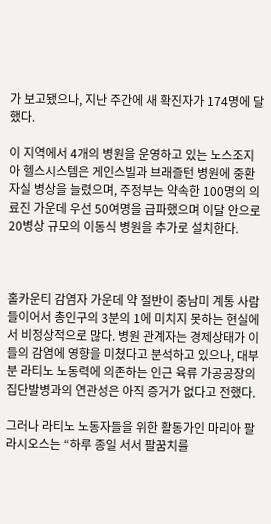가 보고됐으나, 지난 주간에 새 확진자가 174명에 달했다.

이 지역에서 4개의 병원을 운영하고 있는 노스조지아 헬스시스템은 게인스빌과 브래즐턴 병원에 중환자실 병상을 늘렸으며, 주정부는 약속한 100명의 의료진 가운데 우선 50여명을 급파했으며 이달 안으로 20병상 규모의 이동식 병원을 추가로 설치한다.



홀카운티 감염자 가운데 약 절반이 중남미 계통 사람들이어서 총인구의 3분의 1에 미치지 못하는 현실에서 비정상적으로 많다. 병원 관계자는 경제상태가 이들의 감염에 영향을 미쳤다고 분석하고 있으나, 대부분 라티노 노동력에 의존하는 인근 육류 가공공장의 집단발병과의 연관성은 아직 증거가 없다고 전했다.

그러나 라티노 노동자들을 위한 활동가인 마리아 팔라시오스는 “하루 종일 서서 팔꿈치를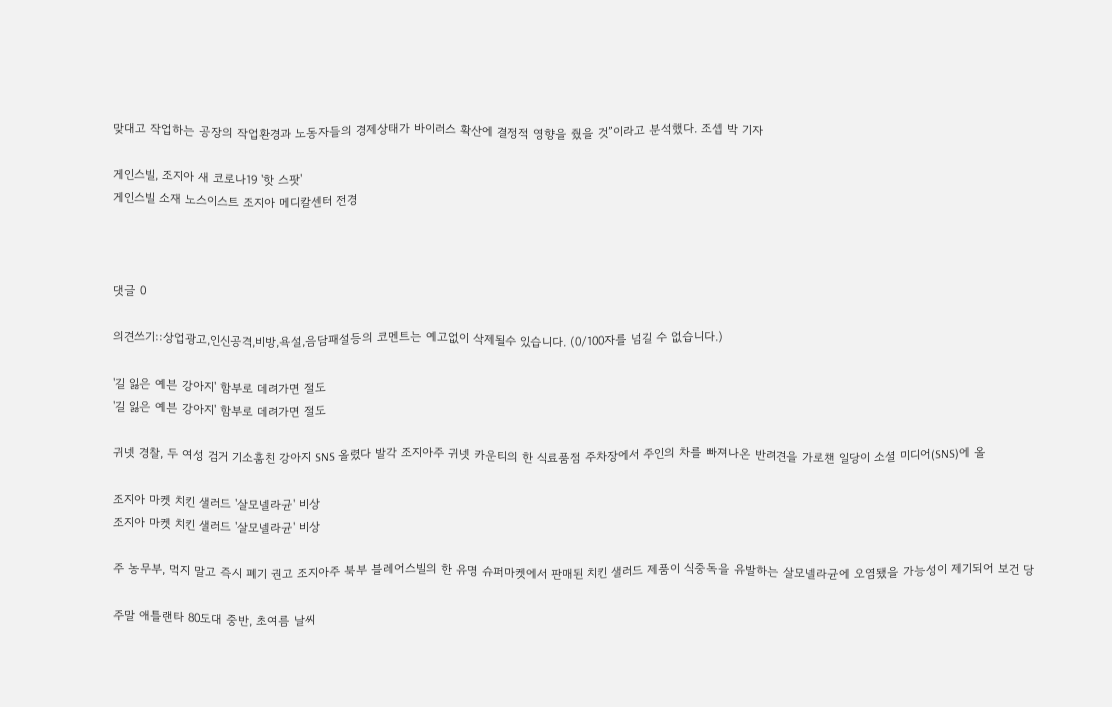맞대고 작업하는 공장의 작업환경과 노동자들의 경제상태가 바이러스 확산에 결정적 영향을 줬을 것”이라고 분석했다. 조셉 박 기자

게인스빌, 조지아 새 코로나19 '핫 스팟'
게인스빌 소재 노스이스트 조지아 메디칼센터 전경



댓글 0

의견쓰기::상업광고,인신공격,비방,욕설,음담패설등의 코멘트는 예고없이 삭제될수 있습니다. (0/100자를 넘길 수 없습니다.)

'길 잃은 예븐 강아지' 함부로 데려가면 절도
'길 잃은 예븐 강아지' 함부로 데려가면 절도

귀넷 경찰, 두 여성 검거 기소훔친 강아지 SNS 올렸다 발각 조지아주 귀넷 카운티의 한 식료품점 주차장에서 주인의 차를 빠져나온 반려견을 가로챈 일당이 소셜 미디어(SNS)에 올

조지아 마켓 치킨 샐러드 '살모넬라균' 비상
조지아 마켓 치킨 샐러드 '살모넬라균' 비상

주 농무부, 먹지 말고 즉시 폐기 권고 조지아주 북부 블레어스빌의 한 유명 슈퍼마켓에서 판매된 치킨 샐러드 제품이 식중독을 유발하는 살모넬라균에 오염됐을 가능성이 제기되어 보건 당

주말 애틀랜타 80도대 중반, 초여름 날씨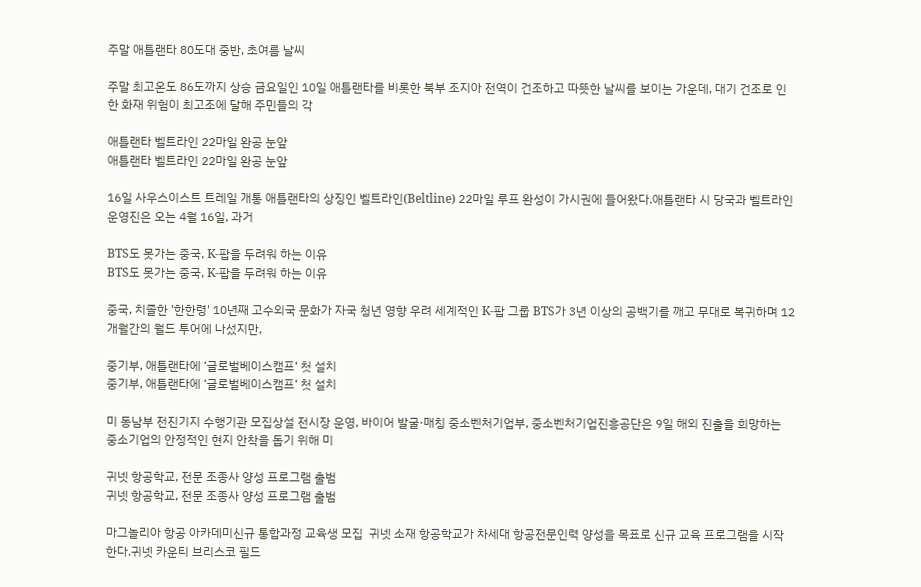주말 애틀랜타 80도대 중반, 초여름 날씨

주말 최고온도 86도까지 상승 금요일인 10일 애틀랜타를 비롯한 북부 조지아 전역이 건조하고 따뜻한 날씨를 보이는 가운데, 대기 건조로 인한 화재 위험이 최고조에 달해 주민들의 각

애틀랜타 벨트라인 22마일 완공 눈앞
애틀랜타 벨트라인 22마일 완공 눈앞

16일 사우스이스트 트레일 개통 애틀랜타의 상징인 벨트라인(Beltline) 22마일 루프 완성이 가시권에 들어왔다.애틀랜타 시 당국과 벨트라인 운영진은 오는 4월 16일, 과거

BTS도 못가는 중국, K-팝을 두려워 하는 이유
BTS도 못가는 중국, K-팝을 두려워 하는 이유

중국, 치졸한 '한한령' 10년째 고수외국 문화가 자국 청년 영향 우려 세계적인 K-팝 그룹 BTS가 3년 이상의 공백기를 깨고 무대로 복귀하며 12개월간의 월드 투어에 나섰지만,

중기부, 애틀랜타에 ‘글로벌베이스캠프‘ 첫 설치
중기부, 애틀랜타에 ‘글로벌베이스캠프‘ 첫 설치

미 동남부 전진기지 수행기관 모집상설 전시장 운영, 바이어 발굴·매칭 중소벤처기업부, 중소벤처기업진흥공단은 9일 해외 진출을 희망하는 중소기업의 안정적인 현지 안착을 돕기 위해 미

귀넷 항공학교, 전문 조종사 양성 프로그램 출범
귀넷 항공학교, 전문 조종사 양성 프로그램 출범

마그놀리아 항공 아카데미신규 통합과정 교육생 모집  귀넷 소재 항공학교가 차세대 항공전문인력 양성을 목표로 신규 교육 프로그램을 시작한다.귀넷 카운티 브리스코 필드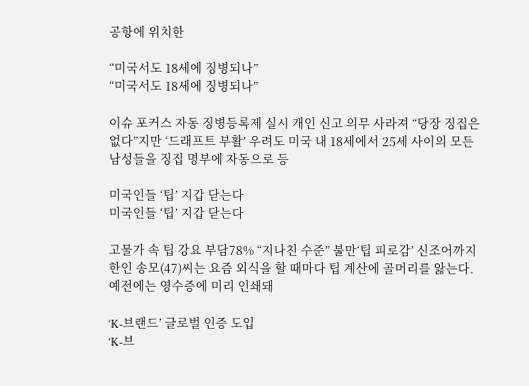공항에 위치한

“미국서도 18세에 징병되나”
“미국서도 18세에 징병되나”

이슈 포커스 자동 징병등록제 실시 개인 신고 의무 사라져 “당장 징집은 없다”지만 ‘드래프트 부활’ 우려도 미국 내 18세에서 25세 사이의 모든 남성들을 징집 명부에 자동으로 등

미국인들 ‘팁’ 지갑 닫는다
미국인들 ‘팁’ 지갑 닫는다

고물가 속 팁 강요 부담78% “지나친 수준” 불만‘팁 피로감’ 신조어까지 한인 송모(47)씨는 요즘 외식을 할 때마다 팁 계산에 골머리를 앓는다. 예전에는 영수증에 미리 인쇄돼

‘K-브랜드’ 글로벌 인증 도입
‘K-브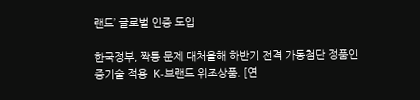랜드’ 글로벌 인증 도입

한국정부, 짝퉁 문제 대처올해 하반기 전격 가동첨단 정품인증기술 적용  K-브랜드 위조상품. [연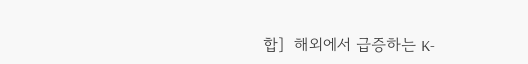합]  해외에서 급증하는 K-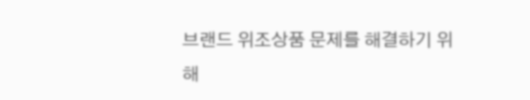브랜드 위조상품 문제를 해결하기 위해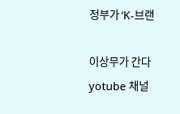정부가 ‘K-브랜

이상무가 간다 yotube 채널